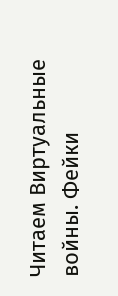Читаем Виртуальные войны. Фейки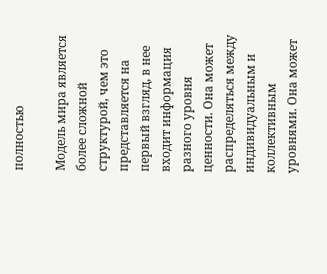полностью

Модель мира является более сложной структурой, чем это представляется на первый взгляд, в нее входит информация разного уровня ценности. Она может распределяться между индивидуальным и коллективным уровнями. Она может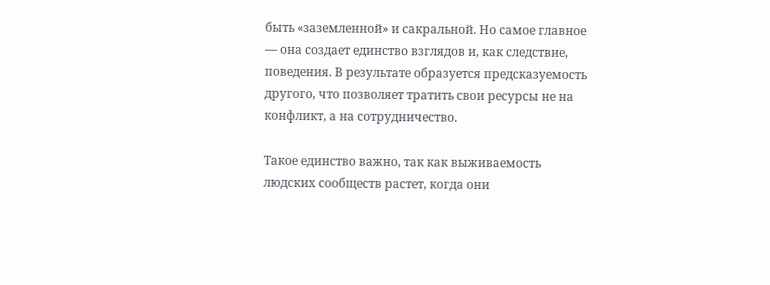быть «заземленной» и сакральной. Но самое главное — она создает единство взглядов и, как следствие, поведения. В результате образуется предсказуемость другого, что позволяет тратить свои ресурсы не на конфликт, а на сотрудничество.

Такое единство важно, так как выживаемость людских сообществ растет, когда они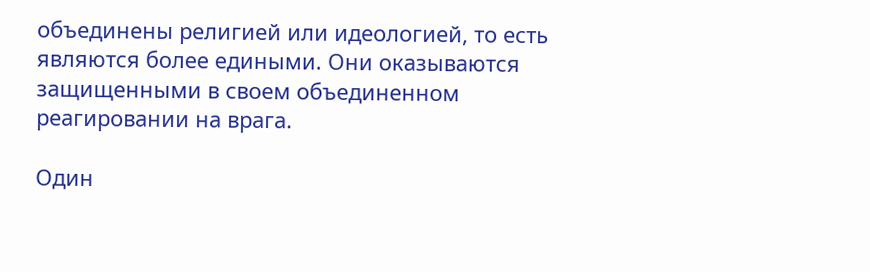объединены религией или идеологией, то есть являются более едиными. Они оказываются защищенными в своем объединенном реагировании на врага.

Один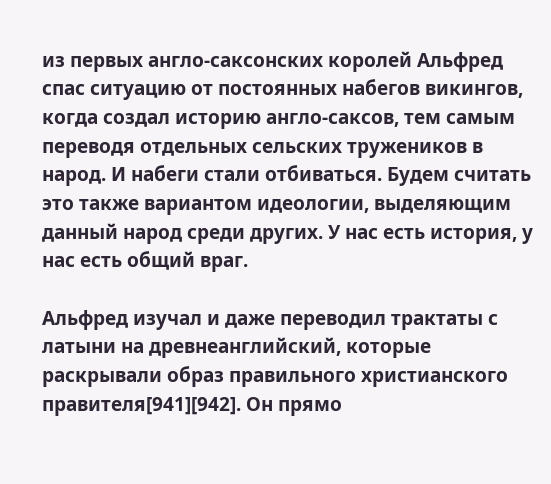из первых англо-саксонских королей Альфред спас ситуацию от постоянных набегов викингов, когда создал историю англо-саксов, тем самым переводя отдельных сельских тружеников в народ. И набеги стали отбиваться. Будем считать это также вариантом идеологии, выделяющим данный народ среди других. У нас есть история, у нас есть общий враг.

Альфред изучал и даже переводил трактаты с латыни на древнеанглийский, которые раскрывали образ правильного христианского правителя[941][942]. Он прямо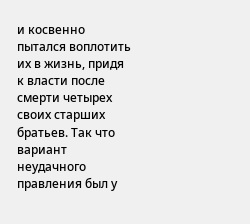и косвенно пытался воплотить их в жизнь, придя к власти после смерти четырех своих старших братьев. Так что вариант неудачного правления был у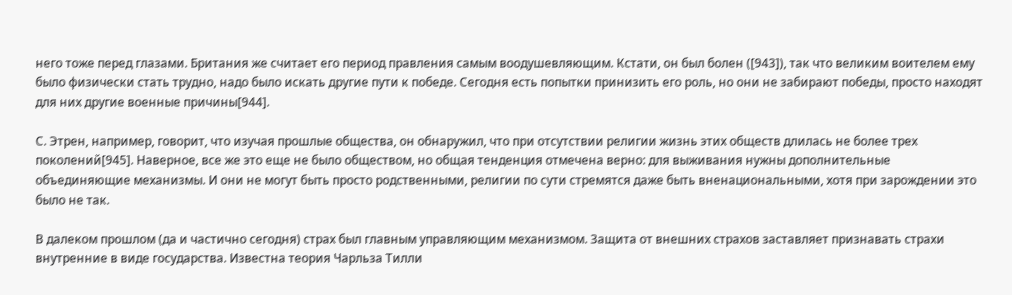него тоже перед глазами. Британия же считает его период правления самым воодушевляющим. Кстати, он был болен ([943]), так что великим воителем ему было физически стать трудно, надо было искать другие пути к победе. Сегодня есть попытки принизить его роль, но они не забирают победы, просто находят для них другие военные причины[944].

С. Этрен, например, говорит, что изучая прошлые общества, он обнаружил, что при отсутствии религии жизнь этих обществ длилась не более трех поколений[945]. Наверное, все же это еще не было обществом, но общая тенденция отмечена верно: для выживания нужны дополнительные объединяющие механизмы. И они не могут быть просто родственными, религии по сути стремятся даже быть вненациональными, хотя при зарождении это было не так.

В далеком прошлом (да и частично сегодня) страх был главным управляющим механизмом. Защита от внешних страхов заставляет признавать страхи внутренние в виде государства. Известна теория Чарльза Тилли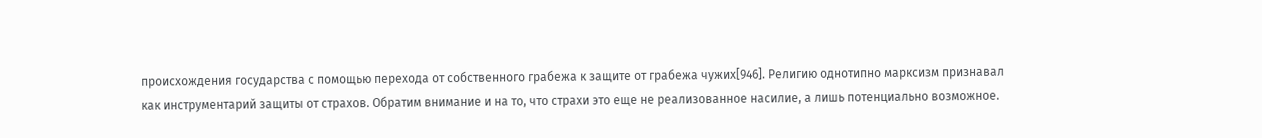происхождения государства с помощью перехода от собственного грабежа к защите от грабежа чужих[946]. Религию однотипно марксизм признавал как инструментарий защиты от страхов. Обратим внимание и на то, что страхи это еще не реализованное насилие, а лишь потенциально возможное.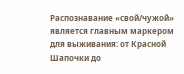Распознавание «свой/чужой» является главным маркером для выживания: от Красной Шапочки до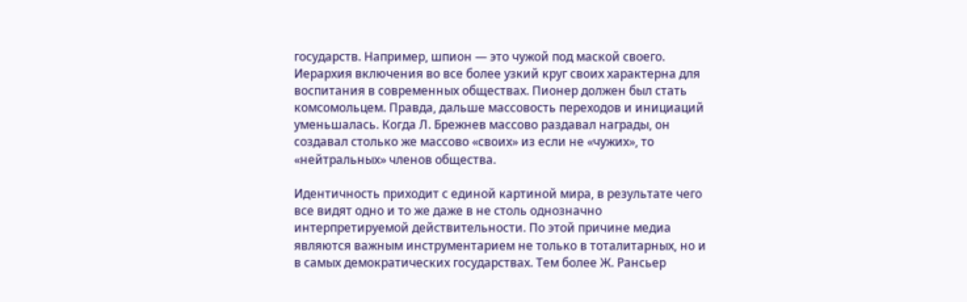государств. Например, шпион — это чужой под маской своего. Иерархия включения во все более узкий круг своих характерна для воспитания в современных обществах. Пионер должен был стать комсомольцем. Правда, дальше массовость переходов и инициаций уменьшалась. Когда Л. Брежнев массово раздавал награды, он создавал столько же массово «своих» из если не «чужих», то «нейтральных» членов общества.

Идентичность приходит с единой картиной мира, в результате чего все видят одно и то же даже в не столь однозначно интерпретируемой действительности. По этой причине медиа являются важным инструментарием не только в тоталитарных, но и в самых демократических государствах. Тем более Ж. Рансьер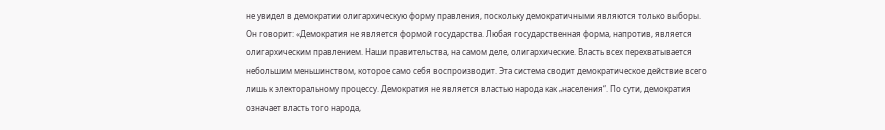не увидел в демократии олигархическую форму правления, поскольку демократичными являются только выборы. Он говорит: «Демократия не является формой государства. Любая государственная форма, напротив, является олигархическим правлением. Наши правительства, на самом деле, олигархические. Власть всех перехватывается небольшим меньшинством, которое само себя воспроизводит. Эта система сводит демократическое действие всего лишь к электоральному процессу. Демократия не является властью народа как „населения“. По сути, демократия означает власть того народа,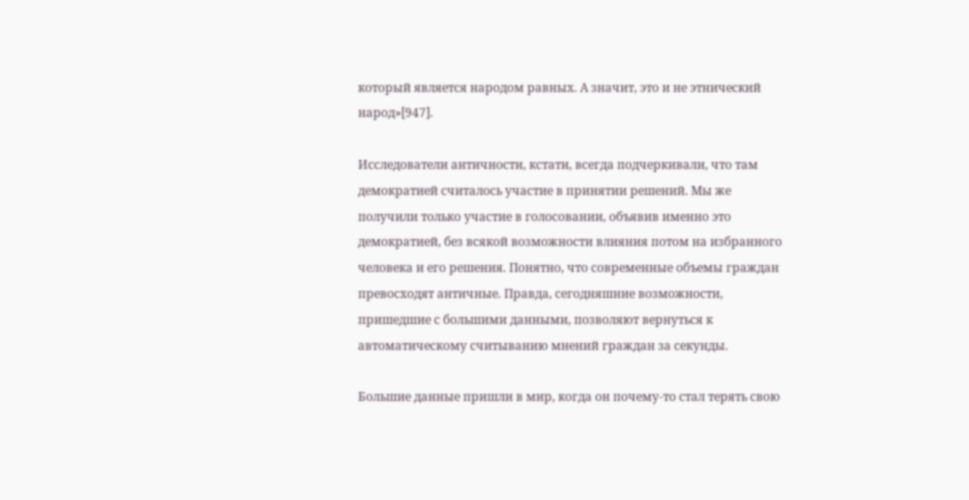который является народом равных. А значит, это и не этнический народ»[947].

Исследователи античности, кстати, всегда подчеркивали, что там демократией считалось участие в принятии решений. Мы же получили только участие в голосовании, объявив именно это демократией, без всякой возможности влияния потом на избранного человека и его решения. Понятно, что современные объемы граждан превосходят античные. Правда, сегодняшние возможности, пришедшие с большими данными, позволяют вернуться к автоматическому считыванию мнений граждан за секунды.

Большие данные пришли в мир, когда он почему-то стал терять свою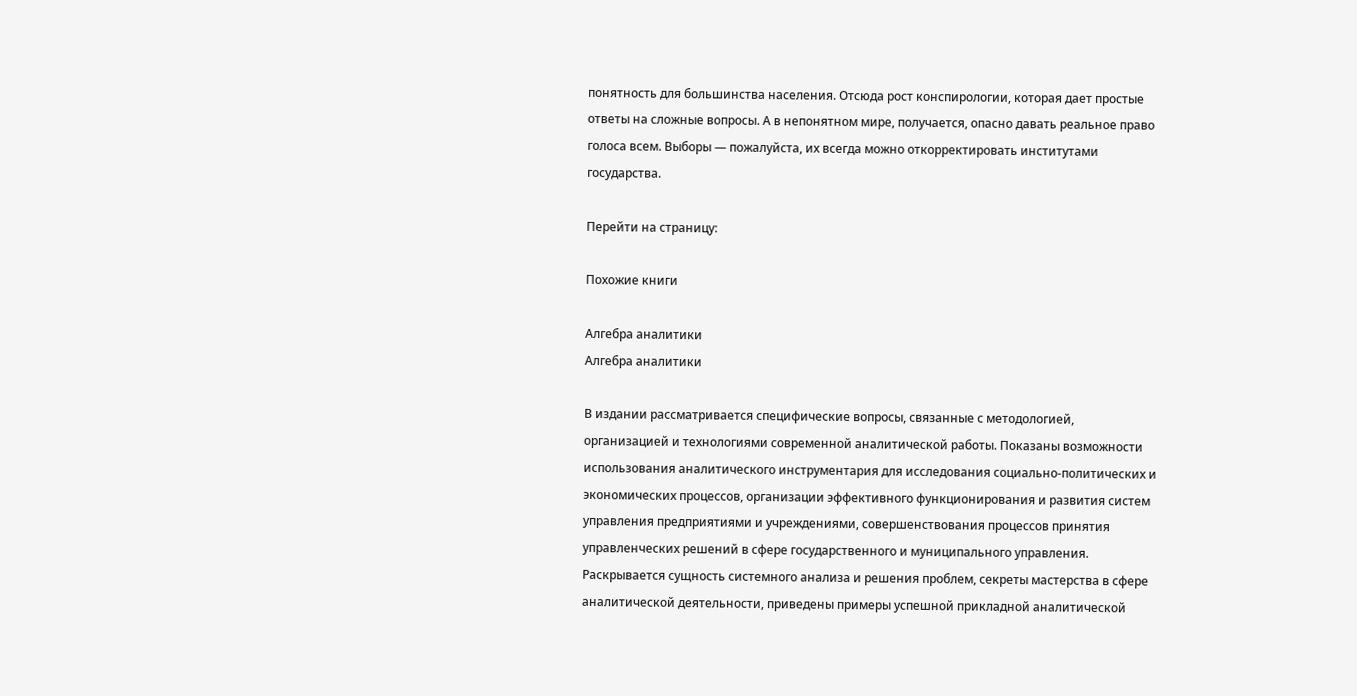понятность для большинства населения. Отсюда рост конспирологии, которая дает простые ответы на сложные вопросы. А в непонятном мире, получается, опасно давать реальное право голоса всем. Выборы — пожалуйста, их всегда можно откорректировать институтами государства.

Перейти на страницу:

Похожие книги

Алгебра аналитики
Алгебра аналитики

В издании рассматривается специфические вопросы, связанные с методологией, организацией и технологиями современной аналитической работы. Показаны возможности использования аналитического инструментария для исследования социально-политических и экономических процессов, организации эффективного функционирования и развития систем управления предприятиями и учреждениями, совершенствования процессов принятия управленческих решений в сфере государственного и муниципального управления. Раскрывается сущность системного анализа и решения проблем, секреты мастерства в сфере аналитической деятельности, приведены примеры успешной прикладной аналитической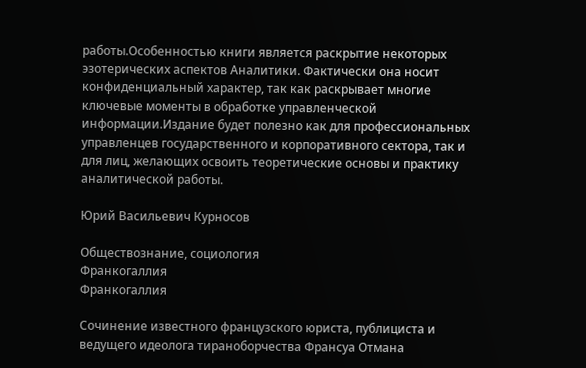работы.Особенностью книги является раскрытие некоторых эзотерических аспектов Аналитики. Фактически она носит конфиденциальный характер, так как раскрывает многие ключевые моменты в обработке управленческой информации.Издание будет полезно как для профессиональных управленцев государственного и корпоративного сектора, так и для лиц, желающих освоить теоретические основы и практику аналитической работы.

Юрий Васильевич Курносов

Обществознание, социология
Франкогаллия
Франкогаллия

Сочинение известного французского юриста, публициста и ведущего идеолога тираноборчества Франсуа Отмана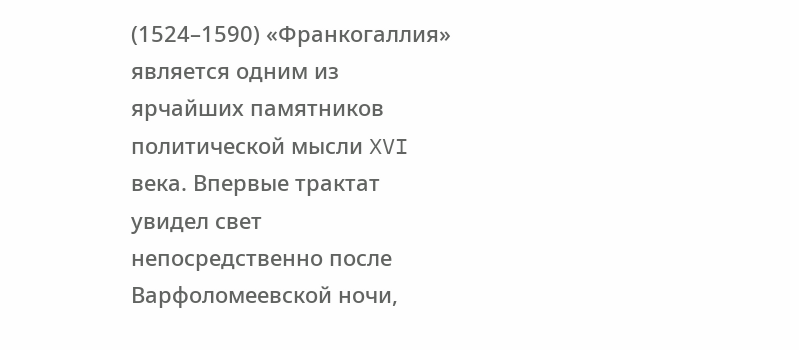(1524–1590) «Франкогаллия» является одним из ярчайших памятников политической мысли XVI века. Впервые трактат увидел свет непосредственно после Варфоломеевской ночи,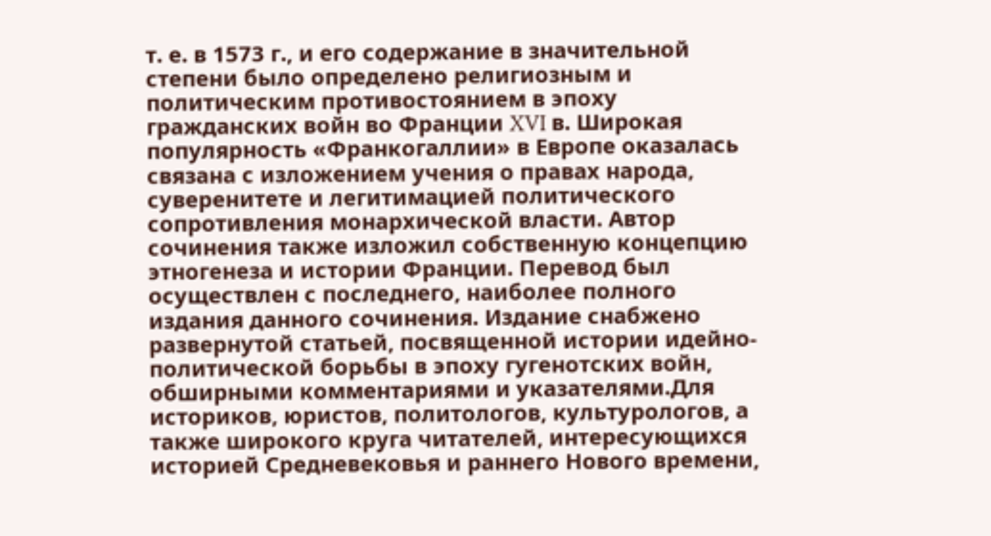т. е. в 1573 г., и его содержание в значительной степени было определено религиозным и политическим противостоянием в эпоху гражданских войн во Франции XVI в. Широкая популярность «Франкогаллии» в Европе оказалась связана с изложением учения о правах народа, суверенитете и легитимацией политического сопротивления монархической власти. Автор сочинения также изложил собственную концепцию этногенеза и истории Франции. Перевод был осуществлен с последнего, наиболее полного издания данного сочинения. Издание снабжено развернутой статьей, посвященной истории идейно-политической борьбы в эпоху гугенотских войн, обширными комментариями и указателями.Для историков, юристов, политологов, культурологов, а также широкого круга читателей, интересующихся историей Средневековья и раннего Нового времени,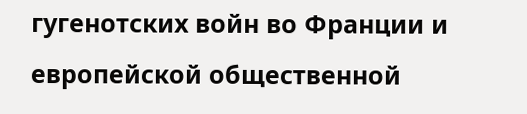гугенотских войн во Франции и европейской общественной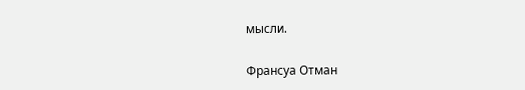мысли.

Франсуа Отман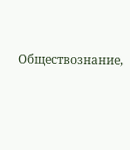Обществознание,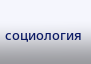социология